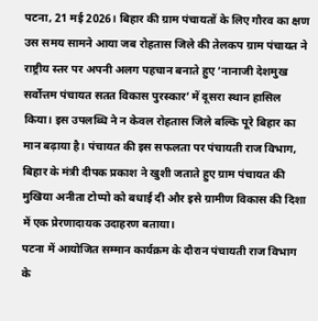पटना, 21 मई 2026। बिहार की ग्राम पंचायतों के लिए गौरव का क्षण उस समय सामने आया जब रोहतास जिले की तेलकप ग्राम पंचायत ने राष्ट्रीय स्तर पर अपनी अलग पहचान बनाते हुए ‘नानाजी देशमुख सर्वोत्तम पंचायत सतत विकास पुरस्कार’ में दूसरा स्थान हासिल किया। इस उपलब्धि ने न केवल रोहतास जिले बल्कि पूरे बिहार का मान बढ़ाया है। पंचायत की इस सफलता पर पंचायती राज विभाग, बिहार के मंत्री दीपक प्रकाश ने खुशी जताते हुए ग्राम पंचायत की मुखिया अनीता टोप्पो को बधाई दी और इसे ग्रामीण विकास की दिशा में एक प्रेरणादायक उदाहरण बताया।
पटना में आयोजित सम्मान कार्यक्रम के दौरान पंचायती राज विभाग के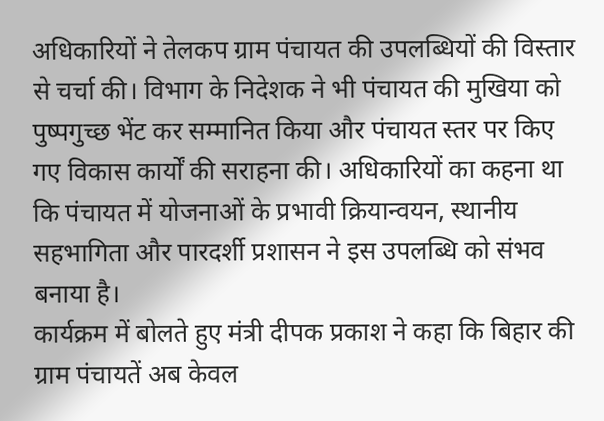अधिकारियों ने तेलकप ग्राम पंचायत की उपलब्धियों की विस्तार से चर्चा की। विभाग के निदेशक ने भी पंचायत की मुखिया को पुष्पगुच्छ भेंट कर सम्मानित किया और पंचायत स्तर पर किए गए विकास कार्यों की सराहना की। अधिकारियों का कहना था कि पंचायत में योजनाओं के प्रभावी क्रियान्वयन, स्थानीय सहभागिता और पारदर्शी प्रशासन ने इस उपलब्धि को संभव बनाया है।
कार्यक्रम में बोलते हुए मंत्री दीपक प्रकाश ने कहा कि बिहार की ग्राम पंचायतें अब केवल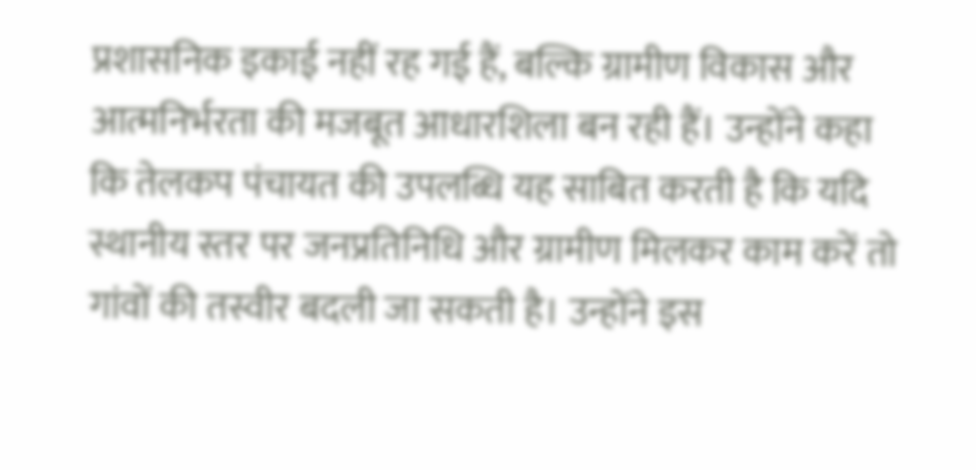प्रशासनिक इकाई नहीं रह गई हैं, बल्कि ग्रामीण विकास और आत्मनिर्भरता की मजबूत आधारशिला बन रही हैं। उन्होंने कहा कि तेलकप पंचायत की उपलब्धि यह साबित करती है कि यदि स्थानीय स्तर पर जनप्रतिनिधि और ग्रामीण मिलकर काम करें तो गांवों की तस्वीर बदली जा सकती है। उन्होंने इस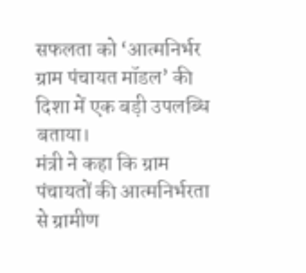सफलता को ‘आत्मनिर्भर ग्राम पंचायत मॉडल’ की दिशा में एक बड़ी उपलब्धि बताया।
मंत्री ने कहा कि ग्राम पंचायतों की आत्मनिर्भरता से ग्रामीण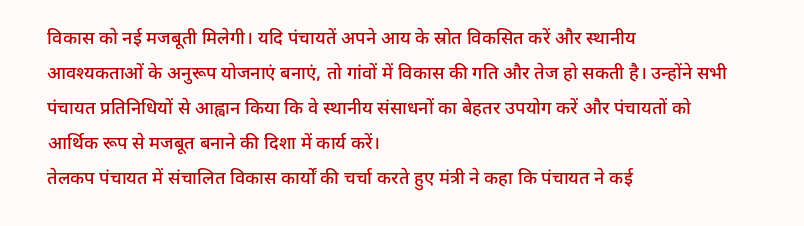विकास को नई मजबूती मिलेगी। यदि पंचायतें अपने आय के स्रोत विकसित करें और स्थानीय आवश्यकताओं के अनुरूप योजनाएं बनाएं, तो गांवों में विकास की गति और तेज हो सकती है। उन्होंने सभी पंचायत प्रतिनिधियों से आह्वान किया कि वे स्थानीय संसाधनों का बेहतर उपयोग करें और पंचायतों को आर्थिक रूप से मजबूत बनाने की दिशा में कार्य करें।
तेलकप पंचायत में संचालित विकास कार्यों की चर्चा करते हुए मंत्री ने कहा कि पंचायत ने कई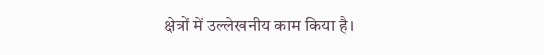क्षेत्रों में उल्लेखनीय काम किया है।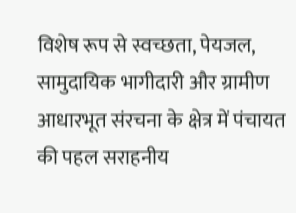विशेष रूप से स्वच्छता, पेयजल, सामुदायिक भागीदारी और ग्रामीण आधारभूत संरचना के क्षेत्र में पंचायत की पहल सराहनीय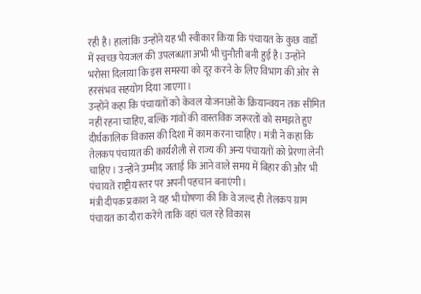रही है। हालांकि उन्होंने यह भी स्वीकार किया कि पंचायत के कुछ वार्डों में स्वच्छ पेयजल की उपलब्धता अभी भी चुनौती बनी हुई है। उन्होंने भरोसा दिलाया कि इस समस्या को दूर करने के लिए विभाग की ओर से हरसंभव सहयोग दिया जाएगा।
उन्होंने कहा कि पंचायतों को केवल योजनाओं के क्रियान्वयन तक सीमित नहीं रहना चाहिए, बल्कि गांवों की वास्तविक जरूरतों को समझते हुए दीर्घकालिक विकास की दिशा में काम करना चाहिए। मंत्री ने कहा कि तेलकप पंचायत की कार्यशैली से राज्य की अन्य पंचायतों को प्रेरणा लेनी चाहिए। उन्होंने उम्मीद जताई कि आने वाले समय में बिहार की और भी पंचायतें राष्ट्रीय स्तर पर अपनी पहचान बनाएंगी।
मंत्री दीपक प्रकाश ने यह भी घोषणा की कि वे जल्द ही तेलकप ग्राम पंचायत का दौरा करेंगे ताकि वहां चल रहे विकास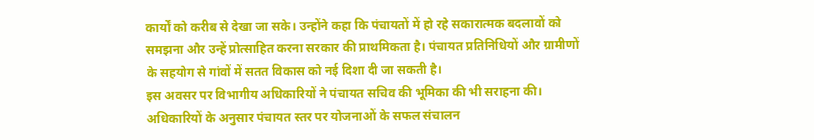कार्यों को करीब से देखा जा सके। उन्होंने कहा कि पंचायतों में हो रहे सकारात्मक बदलावों को समझना और उन्हें प्रोत्साहित करना सरकार की प्राथमिकता है। पंचायत प्रतिनिधियों और ग्रामीणों के सहयोग से गांवों में सतत विकास को नई दिशा दी जा सकती है।
इस अवसर पर विभागीय अधिकारियों ने पंचायत सचिव की भूमिका की भी सराहना की। अधिकारियों के अनुसार पंचायत स्तर पर योजनाओं के सफल संचालन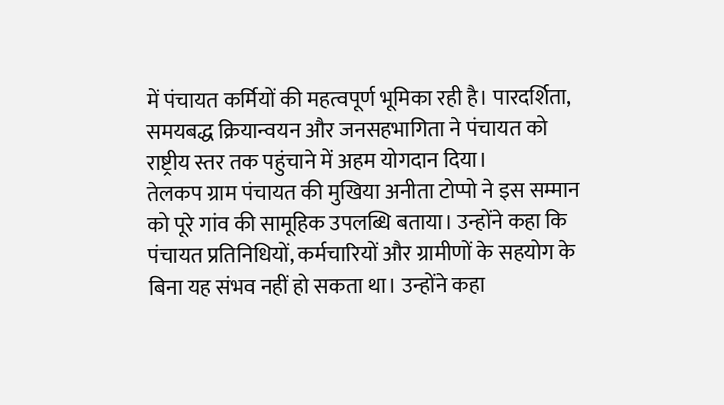में पंचायत कर्मियों की महत्वपूर्ण भूमिका रही है। पारदर्शिता, समयबद्ध क्रियान्वयन और जनसहभागिता ने पंचायत को राष्ट्रीय स्तर तक पहुंचाने में अहम योगदान दिया।
तेलकप ग्राम पंचायत की मुखिया अनीता टोप्पो ने इस सम्मान को पूरे गांव की सामूहिक उपलब्धि बताया। उन्होंने कहा कि पंचायत प्रतिनिधियों, कर्मचारियों और ग्रामीणों के सहयोग के बिना यह संभव नहीं हो सकता था। उन्होंने कहा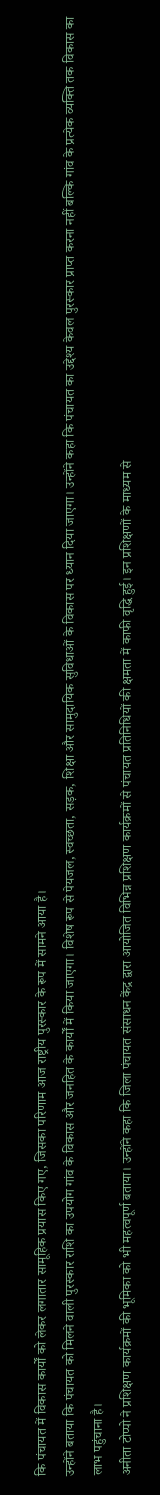कि पंचायत में विकास कार्यों को लेकर लगातार सामूहिक प्रयास किए गए, जिसका परिणाम आज राष्ट्रीय पुरस्कार के रूप में सामने आया है।
उन्होंने बताया कि पंचायत को मिलने वाली पुरस्कार राशि का उपयोग गांव के विकास और जनहित के कार्यों में किया जाएगा। विशेष रूप से पेयजल, स्वच्छता, सड़क, शिक्षा और सामुदायिक सुविधाओं के विकास पर ध्यान दिया जाएगा। उन्होंने कहा कि पंचायत का उद्देश्य केवल पुरस्कार प्राप्त करना नहीं बल्कि गांव के प्रत्येक व्यक्ति तक विकास का लाभ पहुंचाना है।
अनीता टोप्पो ने प्रशिक्षण कार्यक्रमों की भूमिका को भी महत्वपूर्ण बताया। उन्होंने कहा कि जिला पंचायत संसाधन केंद्र द्वारा आयोजित विभिन्न प्रशिक्षण कार्यक्रमों से पंचायत प्रतिनिधियों की क्षमता में काफी वृद्धि हुई। इन प्रशिक्षणों के माध्यम से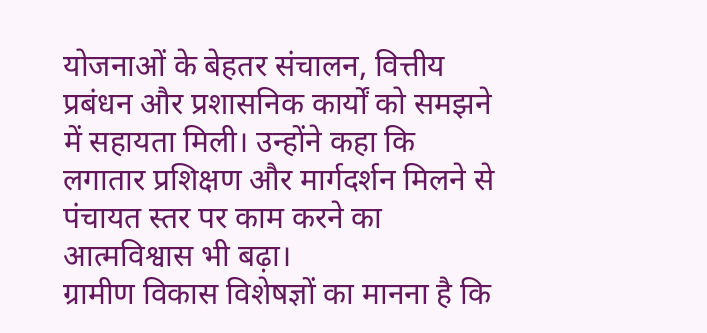योजनाओं के बेहतर संचालन, वित्तीय प्रबंधन और प्रशासनिक कार्यों को समझने में सहायता मिली। उन्होंने कहा कि लगातार प्रशिक्षण और मार्गदर्शन मिलने से पंचायत स्तर पर काम करने का आत्मविश्वास भी बढ़ा।
ग्रामीण विकास विशेषज्ञों का मानना है कि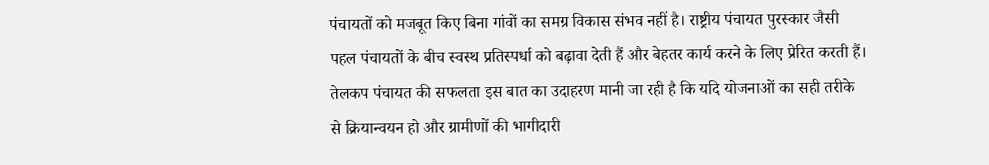पंचायतों को मजबूत किए बिना गांवों का समग्र विकास संभव नहीं है। राष्ट्रीय पंचायत पुरस्कार जैसी पहल पंचायतों के बीच स्वस्थ प्रतिस्पर्धा को बढ़ावा देती हैं और बेहतर कार्य करने के लिए प्रेरित करती हैं। तेलकप पंचायत की सफलता इस बात का उदाहरण मानी जा रही है कि यदि योजनाओं का सही तरीके से क्रियान्वयन हो और ग्रामीणों की भागीदारी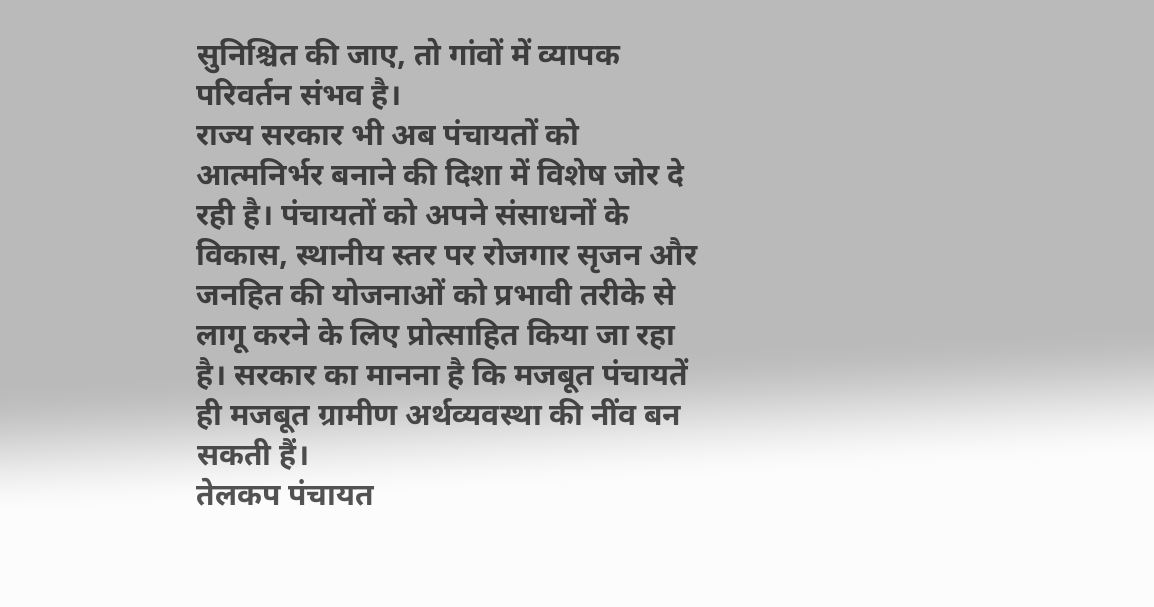सुनिश्चित की जाए, तो गांवों में व्यापक परिवर्तन संभव है।
राज्य सरकार भी अब पंचायतों को आत्मनिर्भर बनाने की दिशा में विशेष जोर दे रही है। पंचायतों को अपने संसाधनों के विकास, स्थानीय स्तर पर रोजगार सृजन और जनहित की योजनाओं को प्रभावी तरीके से लागू करने के लिए प्रोत्साहित किया जा रहा है। सरकार का मानना है कि मजबूत पंचायतें ही मजबूत ग्रामीण अर्थव्यवस्था की नींव बन सकती हैं।
तेलकप पंचायत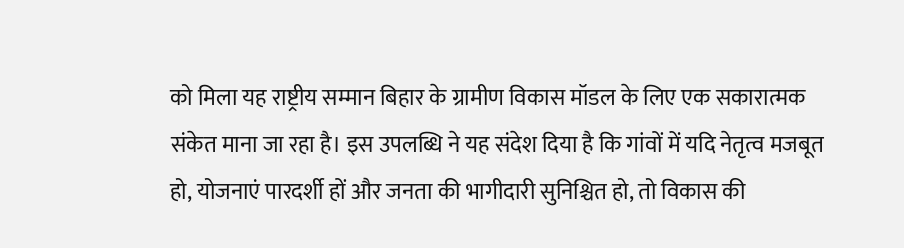को मिला यह राष्ट्रीय सम्मान बिहार के ग्रामीण विकास मॉडल के लिए एक सकारात्मक संकेत माना जा रहा है। इस उपलब्धि ने यह संदेश दिया है कि गांवों में यदि नेतृत्व मजबूत हो, योजनाएं पारदर्शी हों और जनता की भागीदारी सुनिश्चित हो, तो विकास की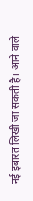नई इबारत लिखी जा सकती है। आने वाले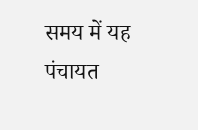समय में यह पंचायत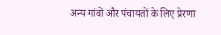अन्य गांवों और पंचायतों के लिए प्रेरणा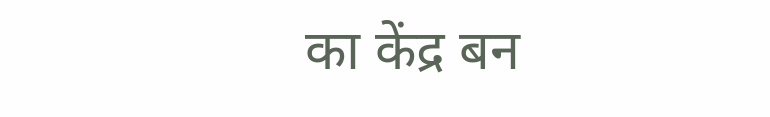का केंद्र बन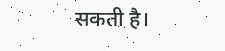सकती है।